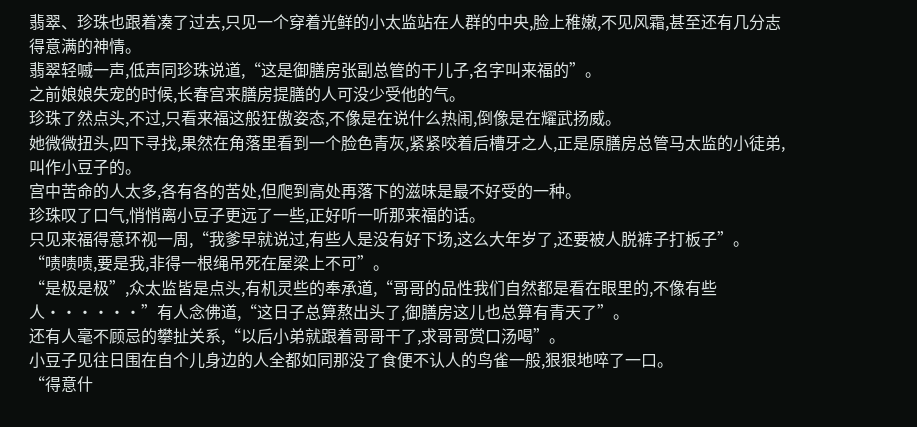翡翠、珍珠也跟着凑了过去,只见一个穿着光鲜的小太监站在人群的中央,脸上稚嫩,不见风霜,甚至还有几分志得意满的神情。
翡翠轻嘁一声,低声同珍珠说道,“这是御膳房张副总管的干儿子,名字叫来福的”。
之前娘娘失宠的时候,长春宫来膳房提膳的人可没少受他的气。
珍珠了然点头,不过,只看来福这般狂傲姿态,不像是在说什么热闹,倒像是在耀武扬威。
她微微扭头,四下寻找,果然在角落里看到一个脸色青灰,紧紧咬着后槽牙之人,正是原膳房总管马太监的小徒弟,叫作小豆子的。
宫中苦命的人太多,各有各的苦处,但爬到高处再落下的滋味是最不好受的一种。
珍珠叹了口气,悄悄离小豆子更远了一些,正好听一听那来福的话。
只见来福得意环视一周,“我爹早就说过,有些人是没有好下场,这么大年岁了,还要被人脱裤子打板子”。
“啧啧啧,要是我,非得一根绳吊死在屋梁上不可”。
“是极是极”,众太监皆是点头,有机灵些的奉承道,“哥哥的品性我们自然都是看在眼里的,不像有些人······”有人念佛道,“这日子总算熬出头了,御膳房这儿也总算有青天了”。
还有人毫不顾忌的攀扯关系,“以后小弟就跟着哥哥干了,求哥哥赏口汤喝”。
小豆子见往日围在自个儿身边的人全都如同那没了食便不认人的鸟雀一般,狠狠地啐了一口。
“得意什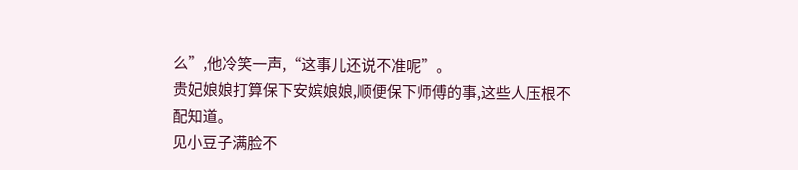么”,他冷笑一声,“这事儿还说不准呢”。
贵妃娘娘打算保下安嫔娘娘,顺便保下师傅的事,这些人压根不配知道。
见小豆子满脸不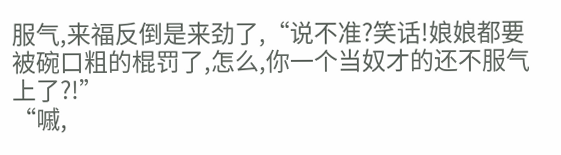服气,来福反倒是来劲了,“说不准?笑话!娘娘都要被碗口粗的棍罚了,怎么,你一个当奴才的还不服气上了?!”
“嘁,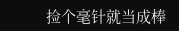捡个毫针就当成棒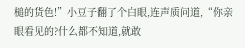槌的货色!”小豆子翻了个白眼,连声质问道,“你亲眼看见的?什么都不知道,就敢